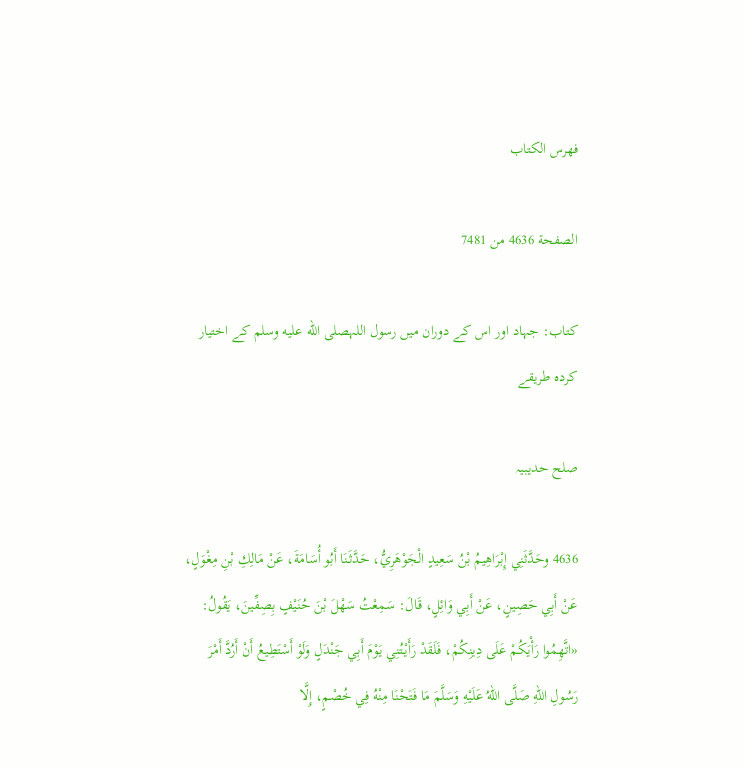فهرس الكتاب

الصفحة 4636 من 7481

کتاب: جہاد اور اس کے دوران میں رسول اللہصلى الله عليه وسلم کے اختیار کردہ طریقے

صلح حدیبیہ

4636 وحَدَّثَنِي إِبْرَاهِيمُ بْنُ سَعِيدٍ الْجَوْهَرِيُّ، حَدَّثَنَا أَبُو أُسَامَةَ، عَنْ مَالِكِ بْنِ مِغْوَلٍ، عَنْ أَبِي حَصِينٍ، عَنْ أَبِي وَائِلٍ، قَالَ: سَمِعْتُ سَهْلَ بْنَ حُنَيْفٍ بِصِفِّينَ، يَقُولُ: «اتَّهِمُوا رَأْيَكُمْ عَلَى دِينِكُمْ، فَلَقَدْ رَأَيْتُنِي يَوْمَ أَبِي جَنْدَلٍ وَلَوْ أَسْتَطِيعُ أَنْ أَرُدَّ أَمْرَ رَسُولِ اللهِ صَلَّى اللهُ عَلَيْهِ وَسَلَّمَ مَا فَتَحْنَا مِنْهُ فِي خُصْمٍ، إِلَّا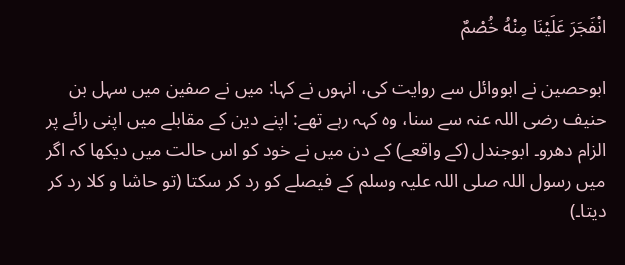انْفَجَرَ عَلَيْنَا مِنْهُ خُصْمٌ

ابوحصین نے ابووائل سے روایت کی، انہوں نے کہا: میں نے صفین میں سہل بن حنیف رضی اللہ عنہ سے سنا، وہ کہہ رہے تھے: اپنے دین کے مقابلے میں اپنی رائے پر الزام دھرو۔ ابوجندل (کے واقعے) کے دن میں نے خود کو اس حالت میں دیکھا کہ اگر میں رسول اللہ صلی اللہ علیہ وسلم کے فیصلے کو رد کر سکتا (تو حاشا و کلا رد کر دیتا۔)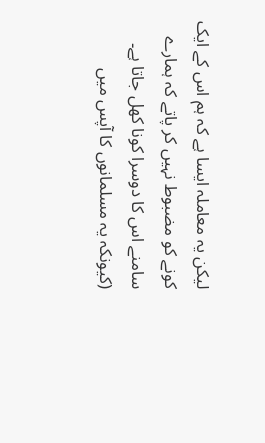لیکن یہ معاملہ ایسا ہے کہ ہم اس کے ایک کونے کو مضبوط نہیں کر پاتے کہ ہمارے سامنے اس کا دوسرا کونا کھل جاتا ہے۔ (کیونکہ یہ مسلمانوں کا آپس میں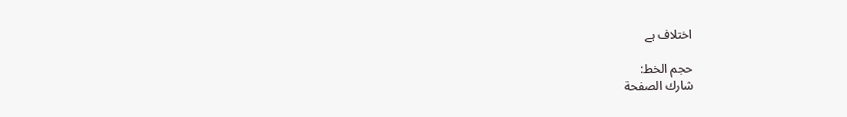اختلاف ہے

حجم الخط:
شارك الصفحة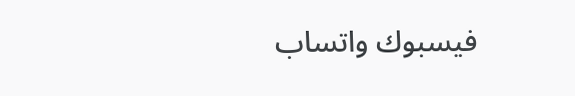فيسبوك واتساب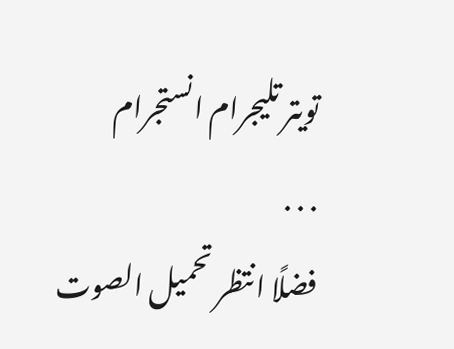تويتر تليجرام انستجرام
. . .
فضلًا انتظر تحميل الصوت